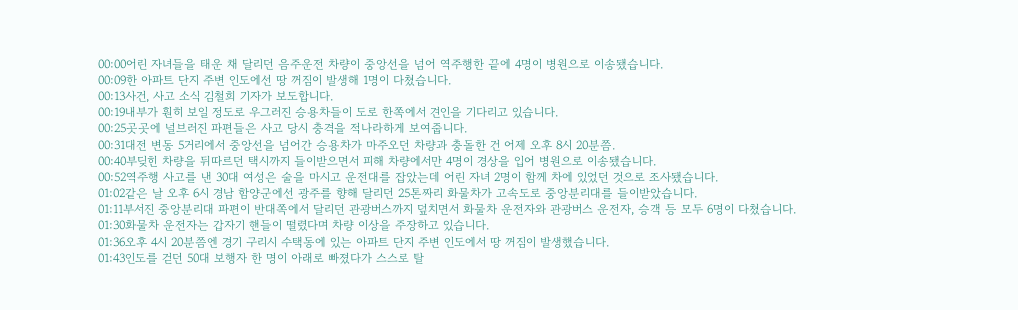00:00어린 자녀들을 태운 채 달리던 음주운전 차량이 중앙선을 넘어 역주행한 끝에 4명이 병원으로 이송됐습니다.
00:09한 아파트 단지 주변 인도에선 땅 꺼짐이 발생해 1명이 다쳤습니다.
00:13사건, 사고 소식 김철희 기자가 보도합니다.
00:19내부가 훤히 보일 정도로 우그러진 승용차들이 도로 한쪽에서 견인을 기다리고 있습니다.
00:25곳곳에 널브러진 파편들은 사고 당시 충격을 적나라하게 보여줍니다.
00:31대전 변동 5거리에서 중앙선을 넘어간 승용차가 마주오던 차량과 충돌한 건 어제 오후 8시 20분쯤.
00:40부딪힌 차량을 뒤따르던 택시까지 들이받으면서 피해 차량에서만 4명이 경상을 입어 병원으로 이송됐습니다.
00:52역주행 사고를 낸 30대 여성은 술을 마시고 운전대를 잡았는데 어린 자녀 2명이 함께 차에 있었던 것으로 조사됐습니다.
01:02같은 날 오후 6시 경남 함양군에선 광주를 향해 달리던 25톤짜리 화물차가 고속도로 중앙분리대를 들이받았습니다.
01:11부서진 중앙분리대 파편이 반대쪽에서 달리던 관광버스까지 덮치면서 화물차 운전자와 관광버스 운전자, 승객 등 모두 6명이 다쳤습니다.
01:30화물차 운전자는 갑자기 핸들이 떨렸다며 차량 이상을 주장하고 있습니다.
01:36오후 4시 20분쯤엔 경기 구리시 수택동에 있는 아파트 단지 주변 인도에서 땅 꺼짐이 발생했습니다.
01:43인도를 걷던 50대 보행자 한 명이 아래로 빠졌다가 스스로 탈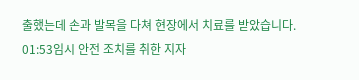출했는데 손과 발목을 다쳐 현장에서 치료를 받았습니다.
01:53임시 안전 조치를 취한 지자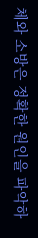체와 소방은 정확한 원인을 파악하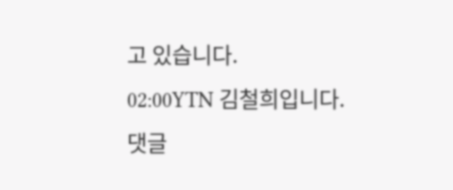고 있습니다.
02:00YTN 김철희입니다.
댓글